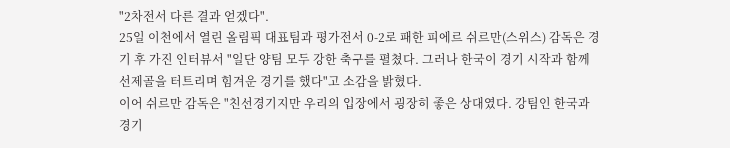"2차전서 다른 결과 얻겠다".
25일 이천에서 열린 올림픽 대표팀과 평가전서 0-2로 패한 피에르 쉬르만(스위스) 감독은 경기 후 가진 인터뷰서 "일단 양팀 모두 강한 축구를 펼쳤다. 그러나 한국이 경기 시작과 함께 선제골을 터트리며 힘겨운 경기를 했다"고 소감을 밝혔다.
이어 쉬르만 감독은 "친선경기지만 우리의 입장에서 굉장히 좋은 상대였다. 강팀인 한국과 경기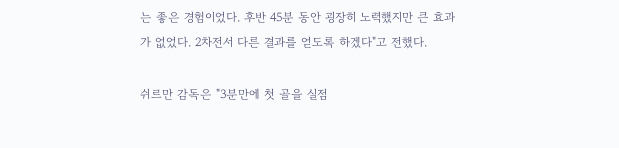는 좋은 경험이었다. 후반 45분 동안 굉장히 노력했지만 큰 효과가 없었다. 2차전서 다른 결과를 얻도록 하겠다"고 전했다.

쉬르만 감독은 "3분만에 첫 골을 실점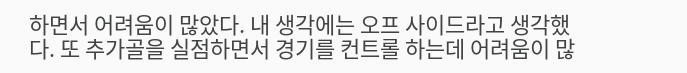하면서 어려움이 많았다. 내 생각에는 오프 사이드라고 생각했다. 또 추가골을 실점하면서 경기를 컨트롤 하는데 어려움이 많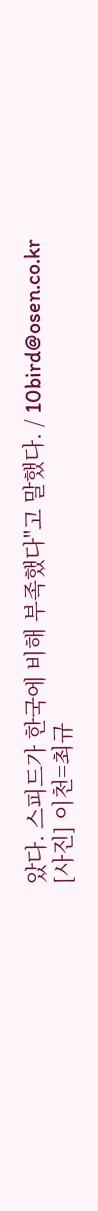았다. 스피드가 한국에 비해 부족했다"고 말했다. / 10bird@osen.co.kr
[사진] 이천=최규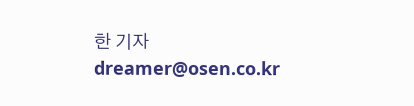한 기자 dreamer@osen.co.kr